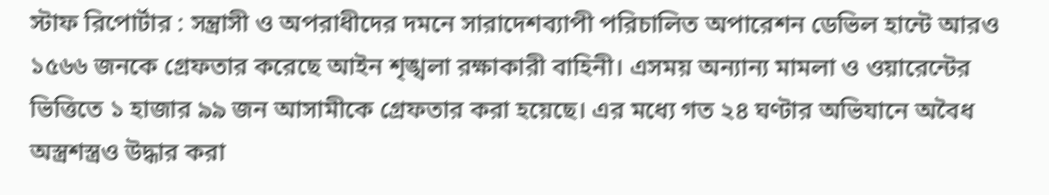স্টাফ রিপোর্টার : সন্ত্রাসী ও অপরাধীদের দমনে সারাদেশব্যাপী পরিচালিত অপারেশন ডেভিল হান্টে আরও ১৫৬৬ জনকে গ্রেফতার করেছে আইন শৃঙ্খলা রক্ষাকারী বাহিনী। এসময় অন্যান্য মামলা ও ওয়ারেন্টের ভিত্তিতে ১ হাজার ৯৯ জন আসামীকে গ্রেফতার করা হয়েছে। এর মধ্যে গত ২৪ ঘণ্টার অভিযানে অবৈধ অস্ত্রশস্ত্রও উদ্ধার করা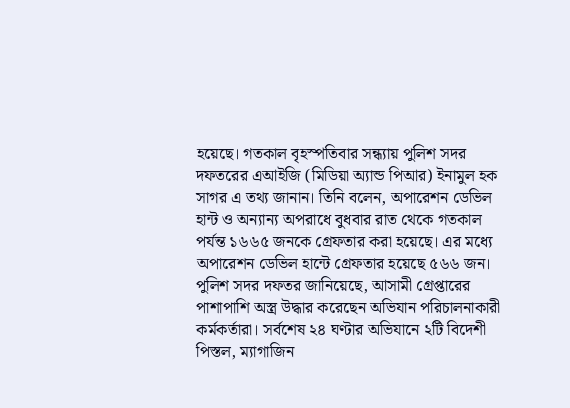হয়েছে। গতকাল বৃহস্পতিবার সন্ধ্যায় পুলিশ সদর দফতরের এআইজি (মিডিয়া অ্যান্ড পিআর) ইনামুল হক সাগর এ তথ্য জানান। তিনি বলেন, অপারেশন ডেভিল হান্ট ও অন্যান্য অপরাধে বুধবার রাত থেকে গতকাল পর্যন্ত ১৬৬৫ জনকে গ্রেফতার করা হয়েছে। এর মধ্যে অপারেশন ডেভিল হান্টে গ্রেফতার হয়েছে ৫৬৬ জন।
পুলিশ সদর দফতর জানিয়েছে, আসামী গ্রেপ্তারের পাশাপাশি অস্ত্র উদ্ধার করেছেন অভিযান পরিচালনাকারী কর্মকর্তারা। সর্বশেষ ২৪ ঘণ্টার অভিযানে ২টি বিদেশী পিস্তল, ম্যাগাজিন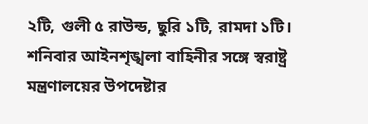২টি, গুলী ৫ রাউন্ড, ছুরি ১টি, রামদা ১টি।
শনিবার আইনশৃঙ্খলা বাহিনীর সঙ্গে স্বরাষ্ট্র মন্ত্রণালয়ের উপদেষ্টার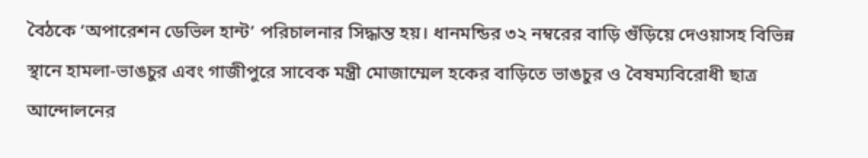বৈঠকে ‘অপারেশন ডেভিল হান্ট’ পরিচালনার সিদ্ধান্ত হয়। ধানমন্ডির ৩২ নম্বরের বাড়ি গুঁড়িয়ে দেওয়াসহ বিভিন্ন স্থানে হামলা-ভাঙচুর এবং গাজীপুরে সাবেক মন্ত্রী মোজাম্মেল হকের বাড়িতে ভাঙচুর ও বৈষম্যবিরোধী ছাত্র আন্দোলনের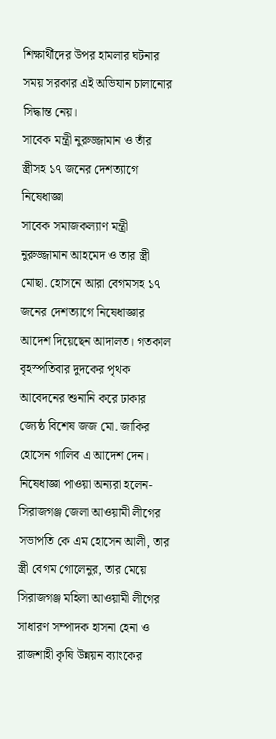শিক্ষার্থীদের উপর হামলার ঘটনার সময় সরকার এই অভিযান চালানোর সিদ্ধান্ত নেয়।
সাবেক মন্ত্রী নুরুজ্জামান ও তাঁর স্ত্রীসহ ১৭ জনের দেশত্যাগে নিষেধাজ্ঞা
সাবেক সমাজকল্যাণ মন্ত্রী নুরুজ্জামান আহমেদ ও তার স্ত্রী মোছা. হোসনে আরা বেগমসহ ১৭ জনের দেশত্যাগে নিষেধাজ্ঞার আদেশ দিয়েছেন আদালত। গতকাল বৃহস্পতিবার দুদকের পৃথক আবেদনের শুনানি করে ঢাকার জ্যেষ্ঠ বিশেষ জজ মো. জাকির হোসেন গালিব এ আদেশ দেন।
নিষেধাজ্ঞা পাওয়া অন্যরা হলেন- সিরাজগঞ্জ জেলা আওয়ামী লীগের সভাপতি কে এম হোসেন আলী, তার স্ত্রী বেগম গোলেনুর, তার মেয়ে সিরাজগঞ্জ মহিলা আওয়ামী লীগের সাধারণ সম্পাদক হাসনা হেনা ও রাজশাহী কৃষি উন্নয়ন ব্যাংকের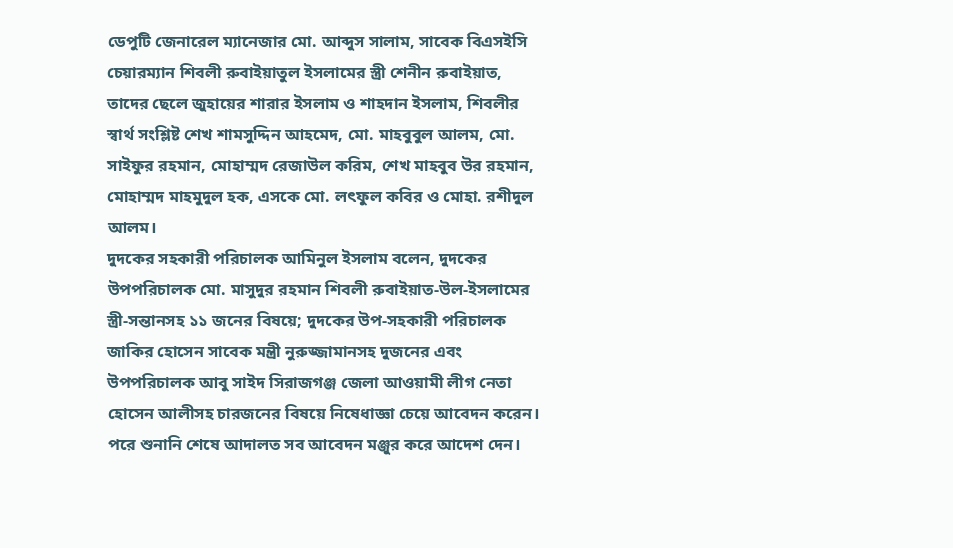ডেপুটি জেনারেল ম্যানেজার মো. আব্দুস সালাম, সাবেক বিএসইসি চেয়ারম্যান শিবলী রুবাইয়াতুল ইসলামের স্ত্রী শেনীন রুবাইয়াত, তাদের ছেলে জুহায়ের শারার ইসলাম ও শাহদান ইসলাম, শিবলীর স্বার্থ সংশ্লিষ্ট শেখ শামসুদ্দিন আহমেদ, মো. মাহবুবুল আলম, মো. সাইফুর রহমান, মোহাম্মদ রেজাউল করিম, শেখ মাহবুব উর রহমান, মোহাম্মদ মাহমুদুল হক, এসকে মো. লৎফুল কবির ও মোহা. রশীদুল আলম।
দুদকের সহকারী পরিচালক আমিনুল ইসলাম বলেন, দুদকের উপপরিচালক মো. মাসুদুর রহমান শিবলী রুবাইয়াত-উল-ইসলামের স্ত্রী-সন্তানসহ ১১ জনের বিষয়ে; দুদকের উপ-সহকারী পরিচালক জাকির হোসেন সাবেক মন্ত্রী নুরুজ্জামানসহ দুজনের এবং উপপরিচালক আবু সাইদ সিরাজগঞ্জ জেলা আওয়ামী লীগ নেতা হোসেন আলীসহ চারজনের বিষয়ে নিষেধাজ্ঞা চেয়ে আবেদন করেন। পরে শুনানি শেষে আদালত সব আবেদন মঞ্জুর করে আদেশ দেন।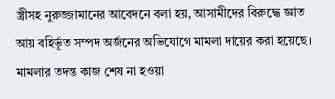স্ত্রীসহ নুরুজ্জামানের আবেদনে বলা হয়, আসামীদের বিরুদ্ধে জ্ঞাত আয় বহির্ভূত সম্পদ অর্জনের অভিযোগে মামলা দায়ের করা হয়েছে। মামলার তদন্ত কাজ শেষ না হওয়া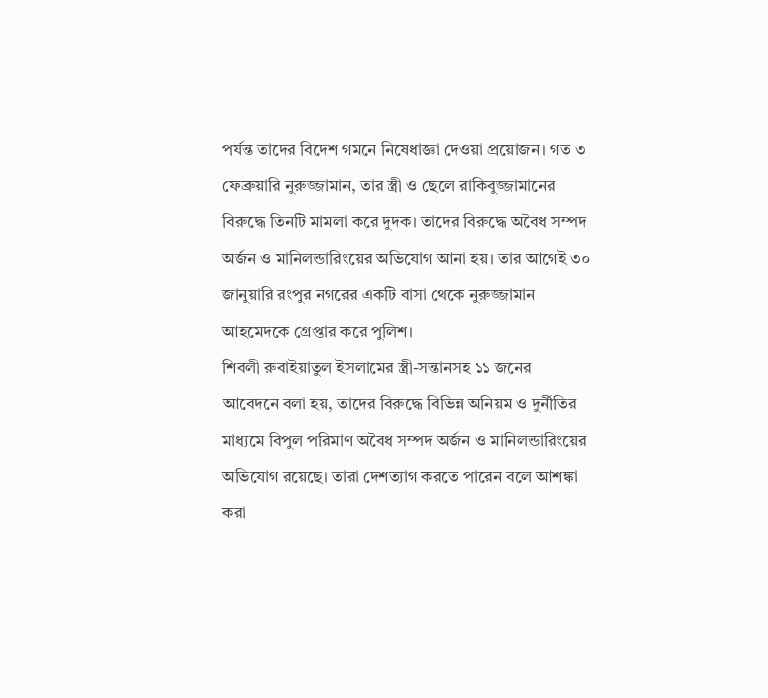পর্যন্ত তাদের বিদেশ গমনে নিষেধাজ্ঞা দেওয়া প্রয়োজন। গত ৩ ফেব্রুয়ারি নুরুজ্জামান, তার স্ত্রী ও ছেলে রাকিবুজ্জামানের বিরুদ্ধে তিনটি মামলা করে দুদক। তাদের বিরুদ্ধে অবৈধ সম্পদ অর্জন ও মানিলন্ডারিংয়ের অভিযোগ আনা হয়। তার আগেই ৩০ জানুয়ারি রংপুর নগরের একটি বাসা থেকে নুরুজ্জামান আহমেদকে গ্রেপ্তার করে পুলিশ।
শিবলী রুবাইয়াতুল ইসলামের স্ত্রী-সন্তানসহ ১১ জনের আবেদনে বলা হয়, তাদের বিরুদ্ধে বিভিন্ন অনিয়ম ও দুর্নীতির মাধ্যমে বিপুল পরিমাণ অবৈধ সম্পদ অর্জন ও মানিলন্ডারিংয়ের অভিযোগ রয়েছে। তারা দেশত্যাগ করতে পারেন বলে আশঙ্কা করা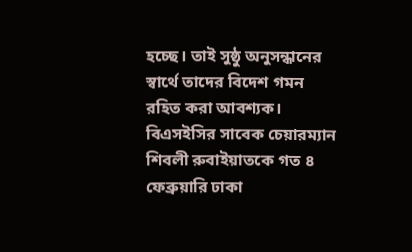হচ্ছে। তাই সুষ্ঠু অনুসন্ধানের স্বার্থে তাদের বিদেশ গমন রহিত করা আবশ্যক। বিএসইসির সাবেক চেয়ারম্যান শিবলী রুবাইয়াতকে গত ৪ ফেব্রুয়ারি ঢাকা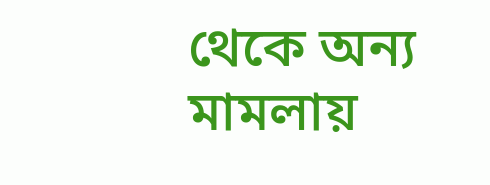থেকে অন্য মামলায়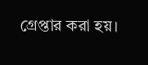গ্রেপ্তার করা হয়।